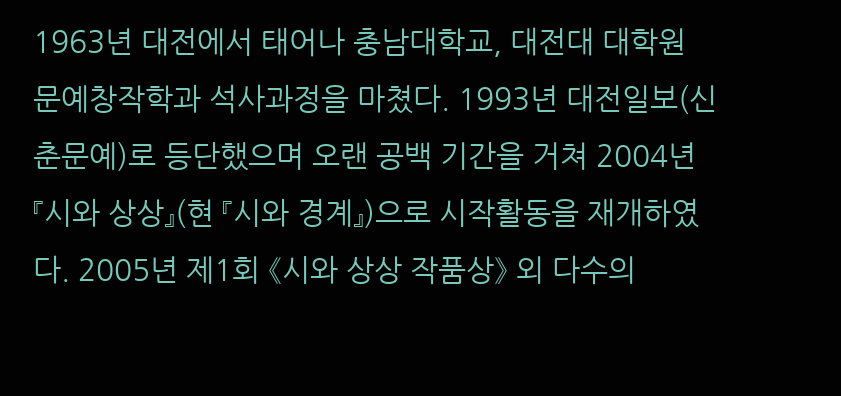1963년 대전에서 태어나 충남대학교, 대전대 대학원 문예창작학과 석사과정을 마쳤다. 1993년 대전일보(신춘문예)로 등단했으며 오랜 공백 기간을 거쳐 2004년 『시와 상상』(현 『시와 경계』)으로 시작활동을 재개하였다. 2005년 제1회 《시와 상상 작품상》 외 다수의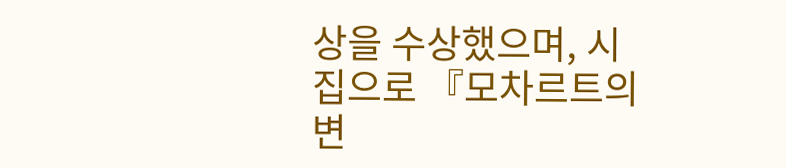상을 수상했으며, 시집으로 『모차르트의 변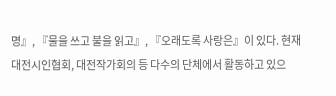명』, 『물을 쓰고 불을 읽고』, 『오래도록 사랑은』이 있다. 현재 대전시인협회, 대전작가회의 등 다수의 단체에서 활동하고 있으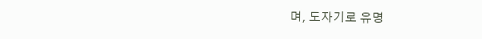며, 도자기로 유명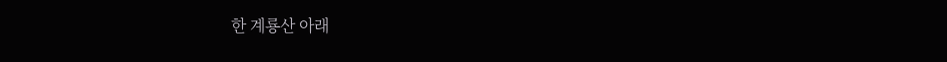한 계룡산 아래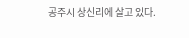공주시 상신리에 살고 있다.